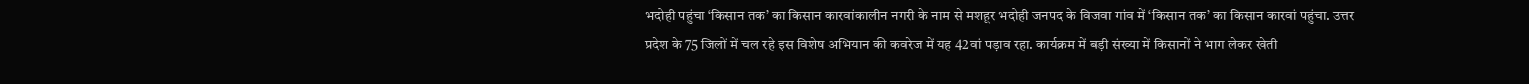भदोही पहुंचा ‘किसान तक’ का किसान कारवांकालीन नगरी के नाम से मशहूर भदोही जनपद के विजवा गांव में ‘किसान तक’ का किसान कारवां पहुंचा. उत्तर प्रदेश के 75 जिलों में चल रहे इस विशेष अभियान की कवरेज में यह 42वां पड़ाव रहा. कार्यक्रम में बड़ी संख्या में किसानों ने भाग लेकर खेती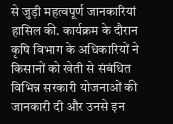से जुड़ी महत्वपूर्ण जानकारियां हासिल की. कार्यक्रम के दौरान कृषि विभाग के अधिकारियों ने किसानों को खेती से संबंधित विभिन्न सरकारी योजनाओं की जानकारी दी और उनसे इन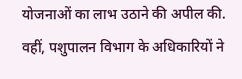योजनाओं का लाभ उठाने की अपील की.
वहीं, पशुपालन विभाग के अधिकारियों ने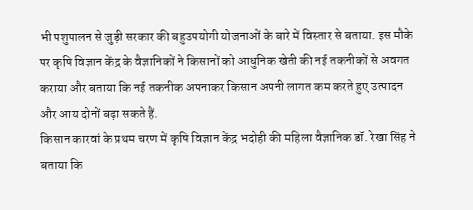भी पशुपालन से जुड़ी सरकार की बहुउपयोगी योजनाओं के बारे में विस्तार से बताया. इस मौके पर कृषि विज्ञान केंद्र के वैज्ञानिकों ने किसानों को आधुनिक खेती की नई तकनीकों से अवगत कराया और बताया कि नई तकनीक अपनाकर किसान अपनी लागत कम करते हुए उत्पादन और आय दोनों बढ़ा सकते हैं.
किसान कारवां के प्रथम चरण में कृषि विज्ञान केंद्र भदोही की महिला वैज्ञानिक डॉ. रेखा सिंह ने बताया कि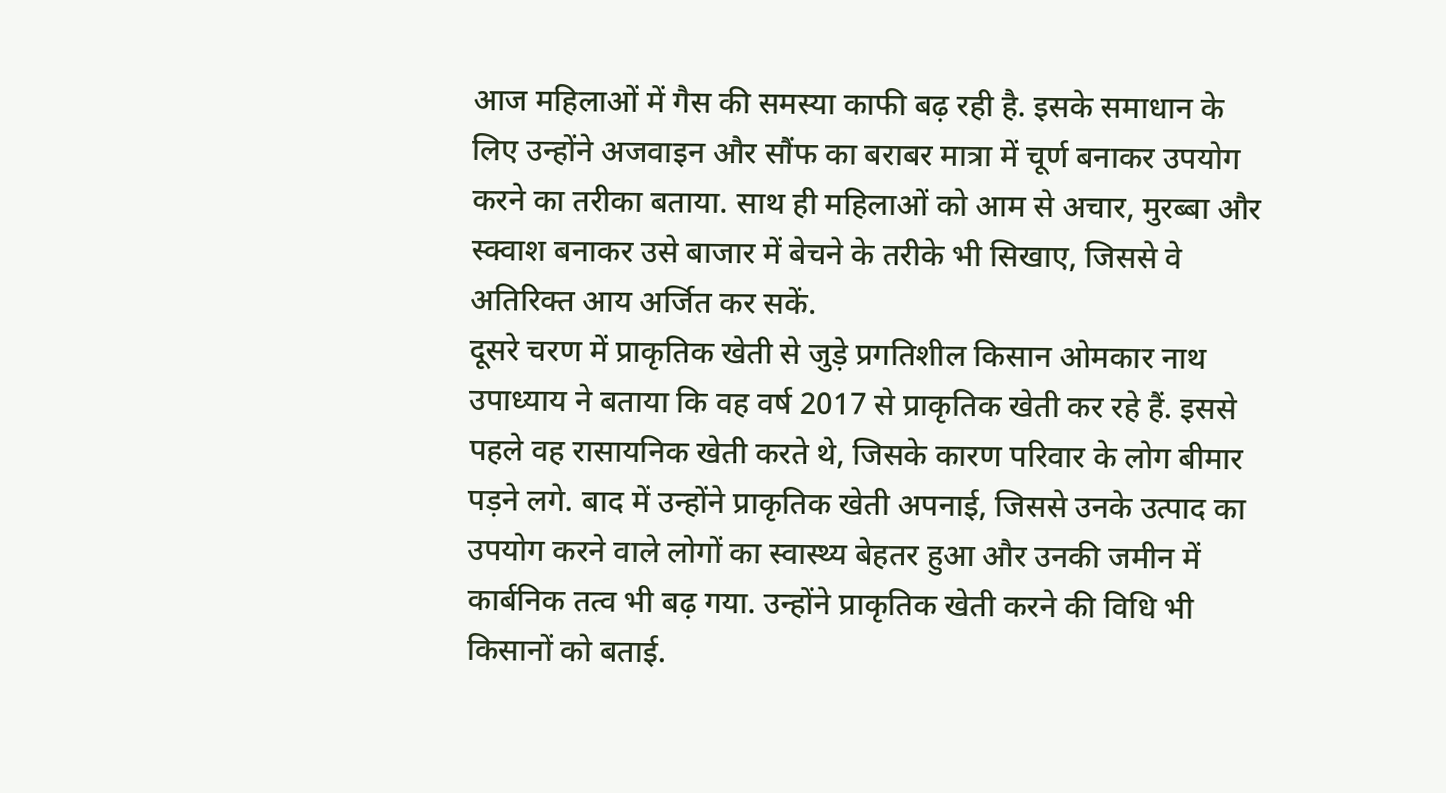आज महिलाओं में गैस की समस्या काफी बढ़ रही है. इसके समाधान के लिए उन्होंने अजवाइन और सौंफ का बराबर मात्रा में चूर्ण बनाकर उपयोग करने का तरीका बताया. साथ ही महिलाओं को आम से अचार, मुरब्बा और स्क्वाश बनाकर उसे बाजार में बेचने के तरीके भी सिखाए, जिससे वे अतिरिक्त आय अर्जित कर सकें.
दूसरे चरण में प्राकृतिक खेती से जुड़े प्रगतिशील किसान ओमकार नाथ उपाध्याय ने बताया कि वह वर्ष 2017 से प्राकृतिक खेती कर रहे हैं. इससे पहले वह रासायनिक खेती करते थे, जिसके कारण परिवार के लोग बीमार पड़ने लगे. बाद में उन्होंने प्राकृतिक खेती अपनाई, जिससे उनके उत्पाद का उपयोग करने वाले लोगों का स्वास्थ्य बेहतर हुआ और उनकी जमीन में कार्बनिक तत्व भी बढ़ गया. उन्होंने प्राकृतिक खेती करने की विधि भी किसानों को बताई.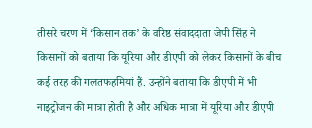तीसरे चरण में ‘किसान तक’ के वरिष्ठ संवाददाता जेपी सिंह ने किसानों को बताया कि यूरिया और डीएपी को लेकर किसानों के बीच कई तरह की गलतफहमियां हैं. उन्होंने बताया कि डीएपी में भी नाइट्रोजन की मात्रा होती है और अधिक मात्रा में यूरिया और डीएपी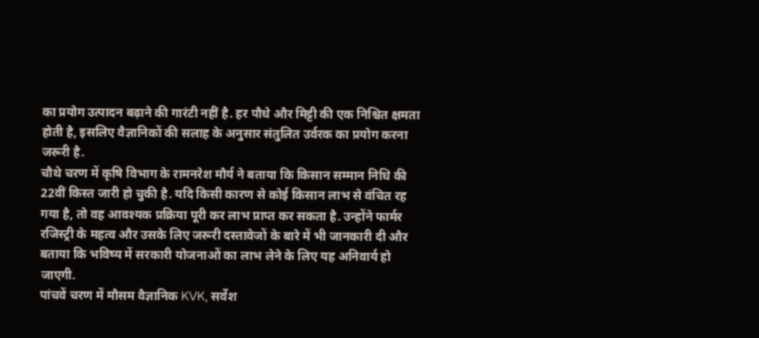का प्रयोग उत्पादन बढ़ाने की गारंटी नहीं है. हर पौधे और मिट्टी की एक निश्चित क्षमता होती है, इसलिए वैज्ञानिकों की सलाह के अनुसार संतुलित उर्वरक का प्रयोग करना जरूरी है.
चौथे चरण में कृषि विभाग के रामनरेश मौर्य ने बताया कि किसान सम्मान निधि की 22वीं किस्त जारी हो चुकी है. यदि किसी कारण से कोई किसान लाभ से वंचित रह गया है, तो वह आवश्यक प्रक्रिया पूरी कर लाभ प्राप्त कर सकता है. उन्होंने फार्मर रजिस्ट्री के महत्व और उसके लिए जरूरी दस्तावेजों के बारे में भी जानकारी दी और बताया कि भविष्य में सरकारी योजनाओं का लाभ लेने के लिए यह अनिवार्य हो जाएगी.
पांचवें चरण में मौसम वैज्ञानिक KVK, सर्वेश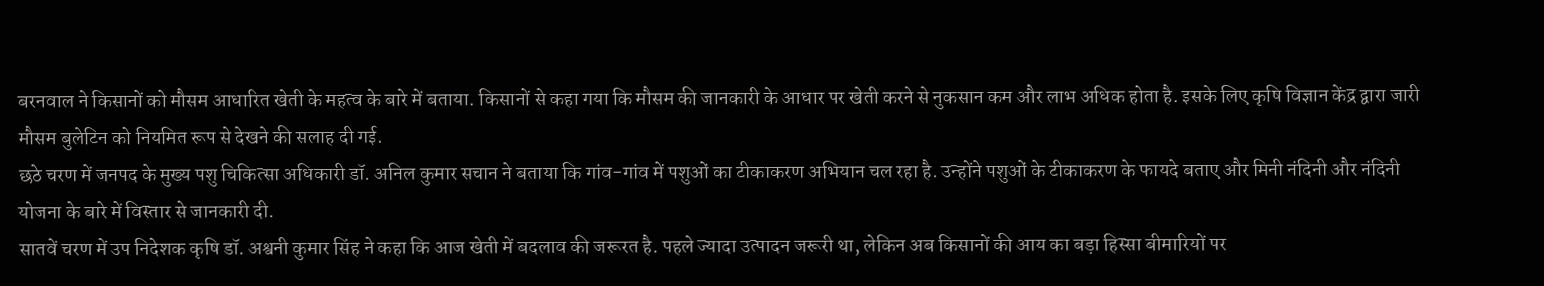बरनवाल ने किसानों को मौसम आधारित खेती के महत्व के बारे में बताया. किसानों से कहा गया कि मौसम की जानकारी के आधार पर खेती करने से नुकसान कम और लाभ अधिक होता है. इसके लिए कृषि विज्ञान केंद्र द्वारा जारी मौसम बुलेटिन को नियमित रूप से देखने की सलाह दी गई.
छठे चरण में जनपद के मुख्य पशु चिकित्सा अधिकारी डॉ. अनिल कुमार सचान ने बताया कि गांव-गांव में पशुओं का टीकाकरण अभियान चल रहा है. उन्होंने पशुओं के टीकाकरण के फायदे बताए और मिनी नंदिनी और नंदिनी योजना के बारे में विस्तार से जानकारी दी.
सातवें चरण में उप निदेशक कृषि डॉ. अश्वनी कुमार सिंह ने कहा कि आज खेती में बदलाव की जरूरत है. पहले ज्यादा उत्पादन जरूरी था, लेकिन अब किसानों की आय का बड़ा हिस्सा बीमारियों पर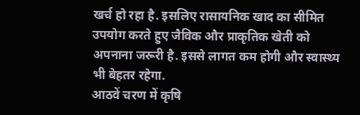खर्च हो रहा है. इसलिए रासायनिक खाद का सीमित उपयोग करते हुए जैविक और प्राकृतिक खेती को अपनाना जरूरी है. इससे लागत कम होगी और स्वास्थ्य भी बेहतर रहेगा.
आठवें चरण में कृषि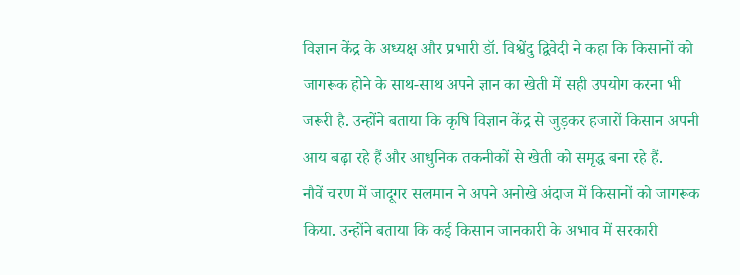विज्ञान केंद्र के अध्यक्ष और प्रभारी डॉ. विश्वेंदु द्विवेदी ने कहा कि किसानों को जागरूक होने के साथ-साथ अपने ज्ञान का खेती में सही उपयोग करना भी जरूरी है. उन्होंने बताया कि कृषि विज्ञान केंद्र से जुड़कर हजारों किसान अपनी आय बढ़ा रहे हैं और आधुनिक तकनीकों से खेती को समृद्ध बना रहे हैं.
नौवें चरण में जादूगर सलमान ने अपने अनोखे अंदाज में किसानों को जागरूक किया. उन्होंने बताया कि कई किसान जानकारी के अभाव में सरकारी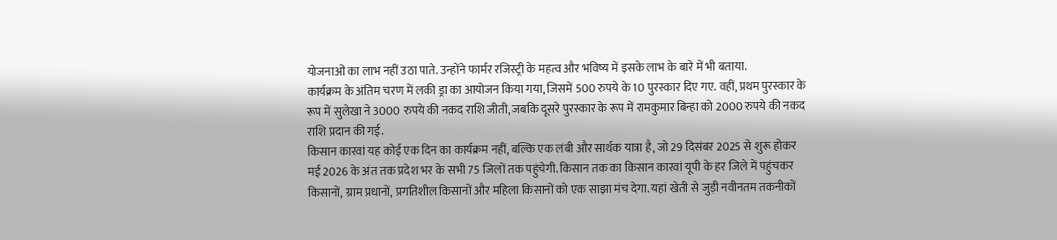योजनाओं का लाभ नहीं उठा पाते. उन्होंने फार्मर रजिस्ट्री के महत्व और भविष्य में इसके लाभ के बारे में भी बताया.
कार्यक्रम के अंतिम चरण में लकी ड्रा का आयोजन किया गया, जिसमें 500 रुपये के 10 पुरस्कार दिए गए. वहीं, प्रथम पुरस्कार के रूप में सुलेखा ने 3000 रुपये की नकद राशि जीती, जबकि दूसरे पुरस्कार के रूप में रामकुमार बिन्हा को 2000 रुपये की नकद राशि प्रदान की गई.
किसान कारवां यह कोई एक दिन का कार्यक्रम नहीं, बल्कि एक लंबी और सार्थक यात्रा है, जो 29 दिसंबर 2025 से शुरू होकर मई 2026 के अंत तक प्रदेश भर के सभी 75 जिलों तक पहुंचेगी. किसान तक का किसान कारवां यूपी के हर जिले में पहुंचकर किसानों, ग्राम प्रधानों, प्रगतिशील किसानों और महिला किसानों को एक साझा मंच देगा. यहां खेती से जुड़ी नवीनतम तकनीकों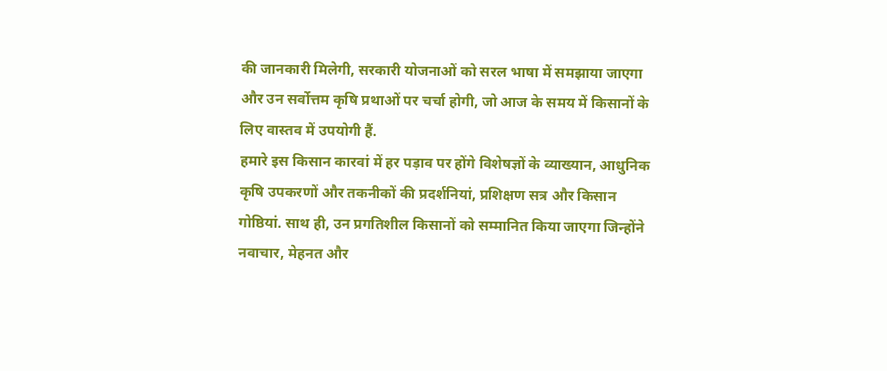की जानकारी मिलेगी, सरकारी योजनाओं को सरल भाषा में समझाया जाएगा और उन सर्वोत्तम कृषि प्रथाओं पर चर्चा होगी, जो आज के समय में किसानों के लिए वास्तव में उपयोगी हैं.
हमारे इस किसान कारवां में हर पड़ाव पर होंगे विशेषज्ञों के व्याख्यान, आधुनिक कृषि उपकरणों और तकनीकों की प्रदर्शनियां, प्रशिक्षण सत्र और किसान गोष्ठियां. साथ ही, उन प्रगतिशील किसानों को सम्मानित किया जाएगा जिन्होंने नवाचार, मेहनत और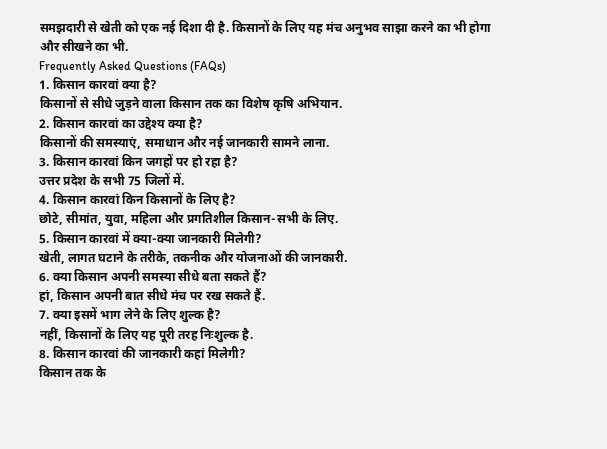समझदारी से खेती को एक नई दिशा दी है. किसानों के लिए यह मंच अनुभव साझा करने का भी होगा और सीखने का भी.
Frequently Asked Questions (FAQs)
1. किसान कारवां क्या है?
किसानों से सीधे जुड़ने वाला किसान तक का विशेष कृषि अभियान.
2. किसान कारवां का उद्देश्य क्या है?
किसानों की समस्याएं, समाधान और नई जानकारी सामने लाना.
3. किसान कारवां किन जगहों पर हो रहा है?
उत्तर प्रदेश के सभी 75 जिलों में.
4. किसान कारवां किन किसानों के लिए है?
छोटे, सीमांत, युवा, महिला और प्रगतिशील किसान-सभी के लिए.
5. किसान कारवां में क्या-क्या जानकारी मिलेगी?
खेती, लागत घटाने के तरीके, तकनीक और योजनाओं की जानकारी.
6. क्या किसान अपनी समस्या सीधे बता सकते हैं?
हां, किसान अपनी बात सीधे मंच पर रख सकते हैं.
7. क्या इसमें भाग लेने के लिए शुल्क है?
नहीं, किसानों के लिए यह पूरी तरह निःशुल्क है.
8. किसान कारवां की जानकारी कहां मिलेगी?
किसान तक के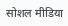सोशल मीडिया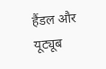हैंडल और यूट्यूब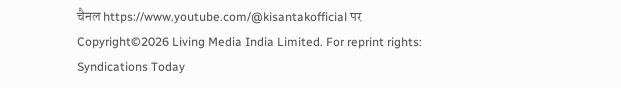चैनल https://www.youtube.com/@kisantakofficial पर
Copyright©2026 Living Media India Limited. For reprint rights: Syndications Today